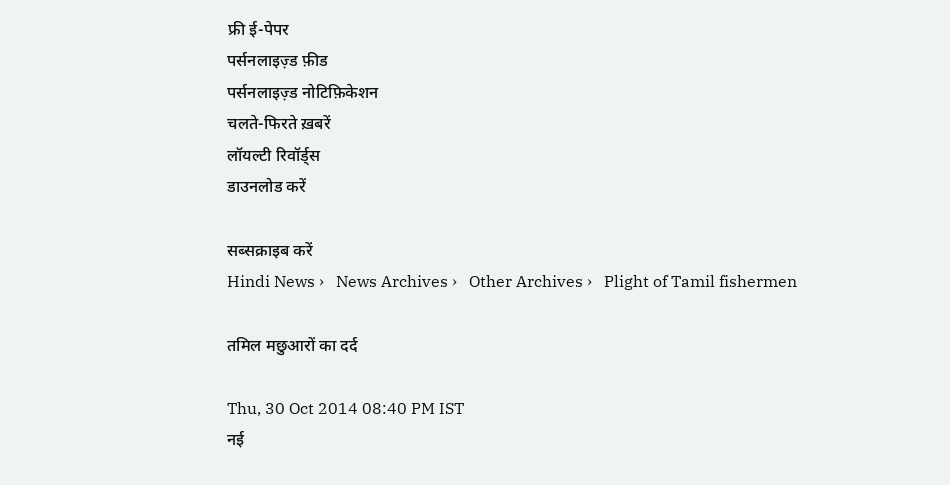फ्री ई-पेपर
पर्सनलाइज़्ड फ़ीड
पर्सनलाइज़्ड नोटिफ़िकेशन
चलते-फिरते ख़बरें
लॉयल्टी रिवॉर्ड्स
डाउनलोड करें

सब्सक्राइब करें
Hindi News ›   News Archives ›   Other Archives ›   Plight of Tamil fishermen

तमिल मछुआरों का दर्द

Thu, 30 Oct 2014 08:40 PM IST
नई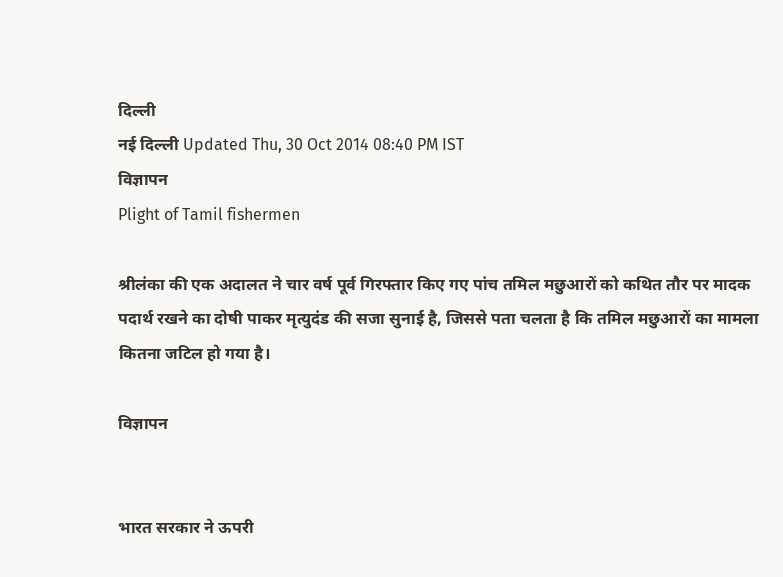दिल्ली
नई दिल्ली Updated Thu, 30 Oct 2014 08:40 PM IST
विज्ञापन
Plight of Tamil fishermen

श्रीलंका की एक अदालत ने चार वर्ष पूर्व गिरफ्तार किए गए पांच तमिल मछुआरों को कथित तौर पर मादक पदार्थ रखने का दोषी पाकर मृत्युदंड की सजा सुनाई है, जिससे पता चलता है कि तमिल मछुआरों का मामला कितना जटिल हो गया है।

विज्ञापन


भारत सरकार ने ऊपरी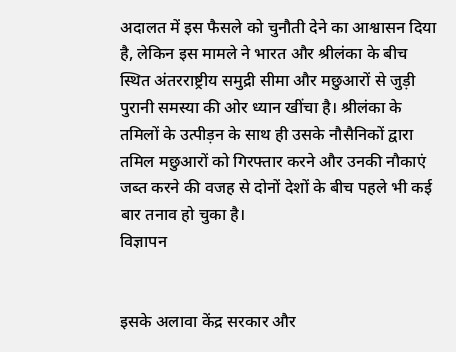अदालत में इस फैसले को चुनौती देने का आश्वासन दिया है, लेकिन इस मामले ने भारत और श्रीलंका के बीच स्थित अंतरराष्ट्रीय समुद्री सीमा और मछुआरों से जुड़ी पुरानी समस्या की ओर ध्यान खींचा है। श्रीलंका के तमिलों के उत्पीड़न के साथ ही उसके नौसैनिकों द्वारा तमिल मछुआरों को गिरफ्तार करने और उनकी नौकाएं जब्त करने की वजह से दोनों देशों के बीच पहले भी कई बार तनाव हो चुका है।
विज्ञापन


इसके अलावा केंद्र सरकार और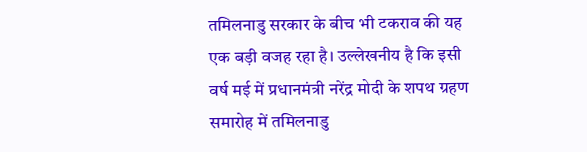तमिलनाडु सरकार के बीच भी टकराव की यह एक बड़ी वजह रहा है। उल्लेखनीय है कि इसी वर्ष मई में प्रधानमंत्री नरेंद्र मोदी के शपथ ग्रहण समारोह में तमिलनाडु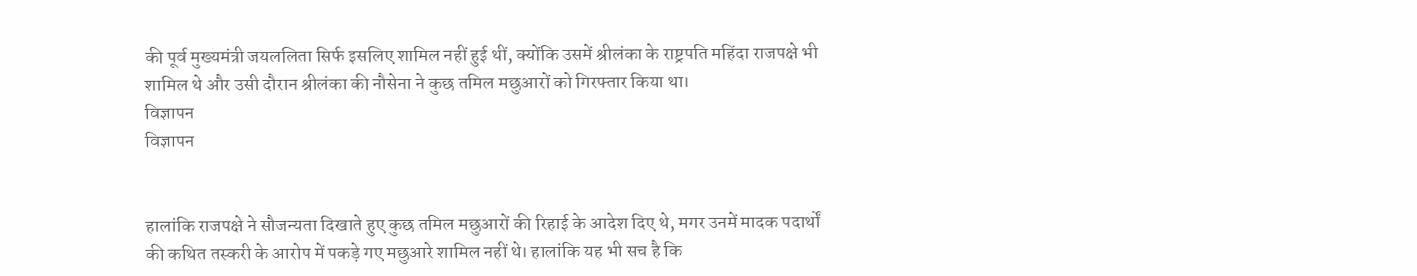की पूर्व मुख्यमंत्री जयललिता सिर्फ इसलिए शामिल नहीं हुई थीं, क्योंकि उसमें श्रीलंका के राष्ट्रपति महिंदा राजपक्षे भी शामिल थे और उसी दौरान श्रीलंका की नौसेना ने कुछ तमिल मछुआरों को गिरफ्तार किया था।
विज्ञापन
विज्ञापन


हालांकि राजपक्षे ने सौजन्यता दिखाते हुए कुछ तमिल मछुआरों की रिहाई के आदेश दिए थे, मगर उनमें मादक पदार्थों की कथित तस्करी के आरोप में पकड़े गए मछुआरे शामिल नहीं थे। हालांकि यह भी सच है कि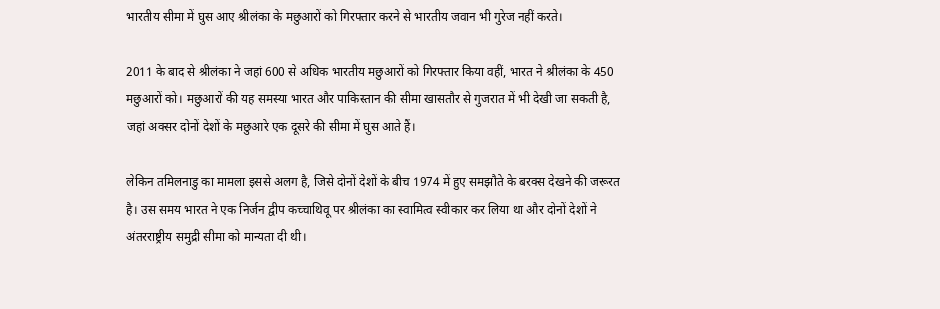भारतीय सीमा में घुस आए श्रीलंका के मछुआरों को गिरफ्तार करने से भारतीय जवान भी गुरेज नहीं करते।

2011 के बाद से श्रीलंका ने जहां 600 से अधिक भारतीय मछुआरों को गिरफ्तार किया वहीं, भारत ने श्रीलंका के 450 मछुआरों को। मछुआरों की यह समस्या भारत और पाकिस्तान की सीमा खासतौर से गुजरात में भी देखी जा सकती है, जहां अक्सर दोनों देशों के मछुआरे एक दूसरे की सीमा में घुस आते हैं।

लेकिन तमिलनाडु का मामला इससे अलग है, जिसे दोनों देशों के बीच 1974 में हुए समझौते के बरक्स देखने की जरूरत है। उस समय भारत ने एक निर्जन द्वीप कच्चाथिवू पर श्रीलंका का स्वामित्व स्वीकार कर लिया था और दोनों देशों ने अंतरराष्ट्रीय समुद्री सीमा को मान्यता दी थी।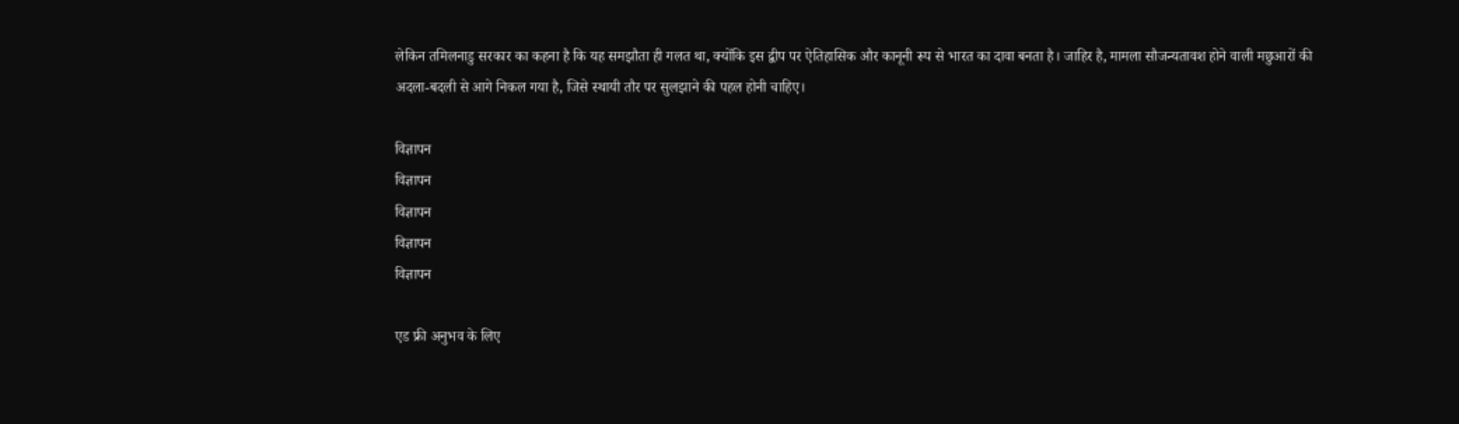लेकिन तमिलनाडु सरकार का कहना है कि यह समझौता ही गलत था, क्योंकि इस द्वीप पर ऐतिहासिक और कानूनी रूप से भारत का दावा बनता है। जाहिर है, मामला सौजन्यतावश होने वाली मछुआरों की अदला-बदली से आगे निकल गया है, जिसे स्थायी तौर पर सुलझाने की पहल होनी चाहिए।

विज्ञापन
विज्ञापन
विज्ञापन
विज्ञापन
विज्ञापन

एड फ्री अनुभव के लिए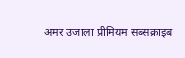अमर उजाला प्रीमियम सब्सक्राइब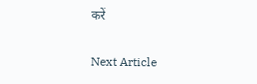करें

Next Article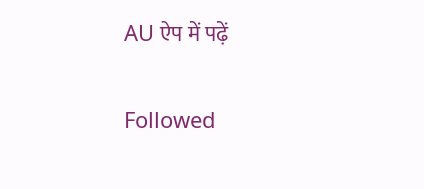AU ऐप में पढ़ें

Followed